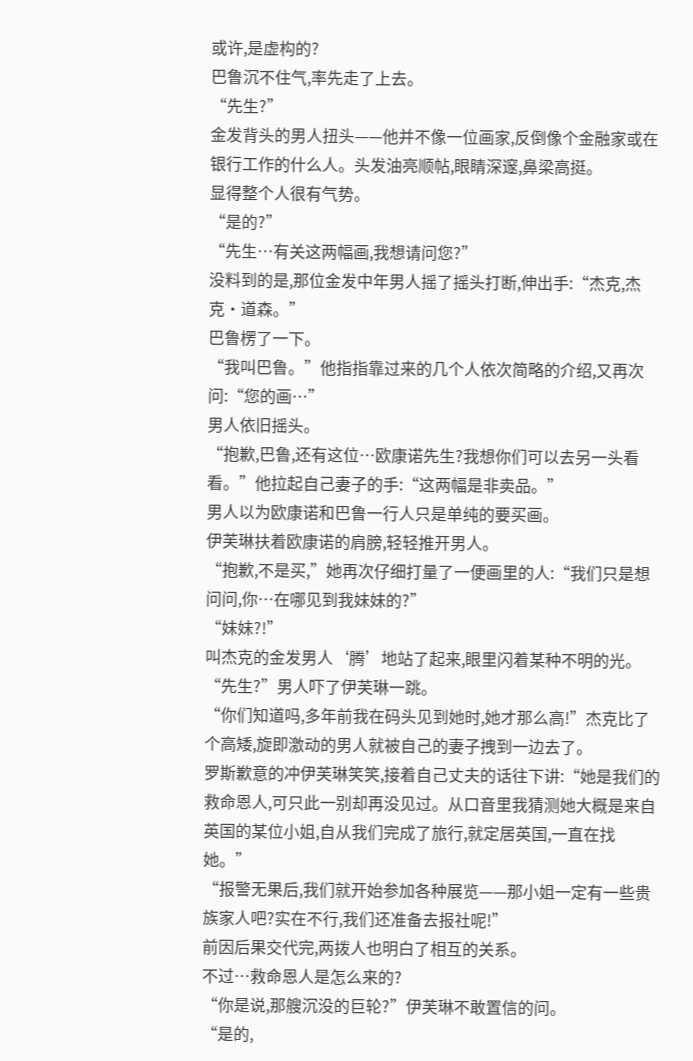或许,是虚构的?
巴鲁沉不住气,率先走了上去。
“先生?”
金发背头的男人扭头——他并不像一位画家,反倒像个金融家或在银行工作的什么人。头发油亮顺帖,眼睛深邃,鼻梁高挺。
显得整个人很有气势。
“是的?”
“先生…有关这两幅画,我想请问您?”
没料到的是,那位金发中年男人摇了摇头打断,伸出手:“杰克,杰克·道森。”
巴鲁楞了一下。
“我叫巴鲁。”他指指靠过来的几个人依次简略的介绍,又再次问:“您的画…”
男人依旧摇头。
“抱歉,巴鲁,还有这位…欧康诺先生?我想你们可以去另一头看看。”他拉起自己妻子的手:“这两幅是非卖品。”
男人以为欧康诺和巴鲁一行人只是单纯的要买画。
伊芙琳扶着欧康诺的肩膀,轻轻推开男人。
“抱歉,不是买,”她再次仔细打量了一便画里的人:“我们只是想问问,你…在哪见到我妹妹的?”
“妹妹?!”
叫杰克的金发男人‘腾’地站了起来,眼里闪着某种不明的光。
“先生?”男人吓了伊芙琳一跳。
“你们知道吗,多年前我在码头见到她时,她才那么高!”杰克比了个高矮,旋即激动的男人就被自己的妻子拽到一边去了。
罗斯歉意的冲伊芙琳笑笑,接着自己丈夫的话往下讲:“她是我们的救命恩人,可只此一别却再没见过。从口音里我猜测她大概是来自英国的某位小姐,自从我们完成了旅行,就定居英国,一直在找她。”
“报警无果后,我们就开始参加各种展览——那小姐一定有一些贵族家人吧?实在不行,我们还准备去报社呢!”
前因后果交代完,两拨人也明白了相互的关系。
不过…救命恩人是怎么来的?
“你是说,那艘沉没的巨轮?”伊芙琳不敢置信的问。
“是的,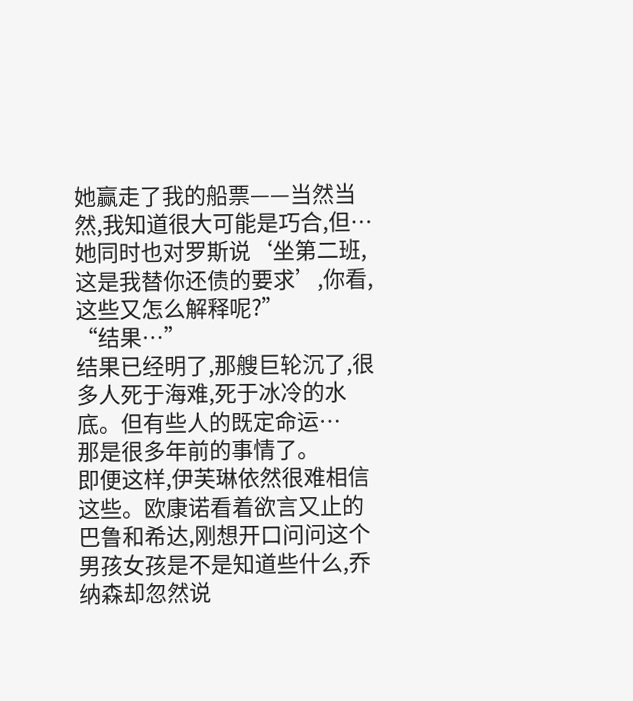她赢走了我的船票——当然当然,我知道很大可能是巧合,但…她同时也对罗斯说‘坐第二班,这是我替你还债的要求’,你看,这些又怎么解释呢?”
“结果…”
结果已经明了,那艘巨轮沉了,很多人死于海难,死于冰冷的水底。但有些人的既定命运…
那是很多年前的事情了。
即便这样,伊芙琳依然很难相信这些。欧康诺看着欲言又止的巴鲁和希达,刚想开口问问这个男孩女孩是不是知道些什么,乔纳森却忽然说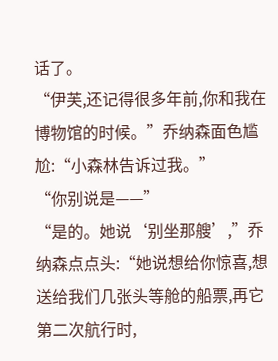话了。
“伊芙,还记得很多年前,你和我在博物馆的时候。”乔纳森面色尴尬:“小森林告诉过我。”
“你别说是——”
“是的。她说‘别坐那艘’,”乔纳森点点头:“她说想给你惊喜,想送给我们几张头等舱的船票,再它第二次航行时,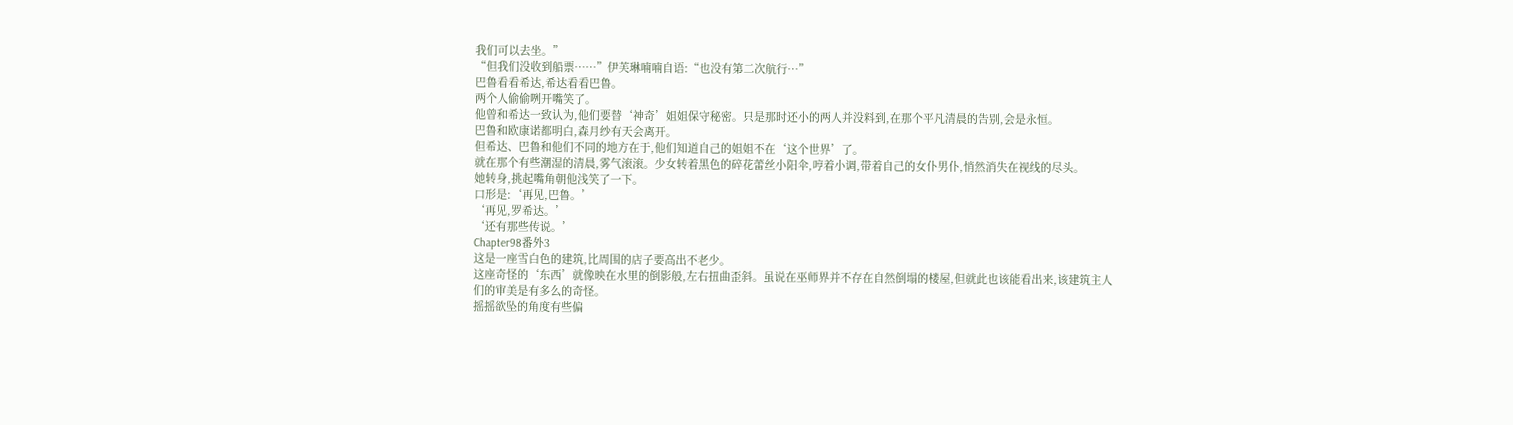我们可以去坐。”
“但我们没收到船票……”伊芙琳喃喃自语:“也没有第二次航行…”
巴鲁看看希达,希达看看巴鲁。
两个人偷偷咧开嘴笑了。
他曾和希达一致认为,他们要替‘神奇’姐姐保守秘密。只是那时还小的两人并没料到,在那个平凡清晨的告别,会是永恒。
巴鲁和欧康诺都明白,森月纱有天会离开。
但希达、巴鲁和他们不同的地方在于,他们知道自己的姐姐不在‘这个世界’了。
就在那个有些潮湿的清晨,雾气滚滚。少女转着黑色的碎花蕾丝小阳伞,哼着小调,带着自己的女仆男仆,悄然消失在视线的尽头。
她转身,挑起嘴角朝他浅笑了一下。
口形是:‘再见,巴鲁。’
‘再见,罗希达。’
‘还有那些传说。’
Chapter98番外3
这是一座雪白色的建筑,比周围的店子要高出不老少。
这座奇怪的‘东西’就像映在水里的倒影般,左右扭曲歪斜。虽说在巫师界并不存在自然倒塌的楼屋,但就此也该能看出来,该建筑主人们的审美是有多么的奇怪。
摇摇欲坠的角度有些偏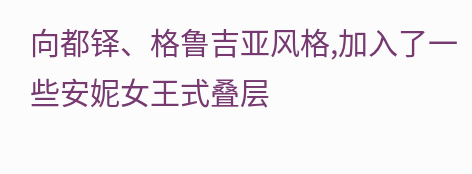向都铎、格鲁吉亚风格,加入了一些安妮女王式叠层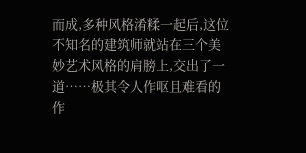而成,多种风格淆糅一起后,这位不知名的建筑师就站在三个美妙艺术风格的肩膀上,交出了一道……极其令人作呕且难看的作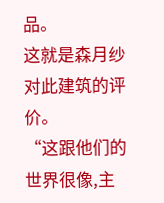品。
这就是森月纱对此建筑的评价。
“这跟他们的世界很像,主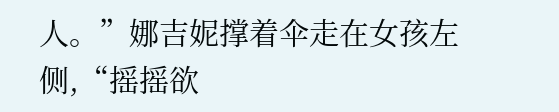人。”娜吉妮撑着伞走在女孩左侧,“摇摇欲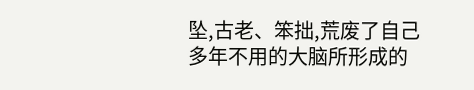坠,古老、笨拙,荒废了自己多年不用的大脑所形成的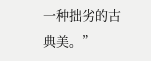一种拙劣的古典美。”